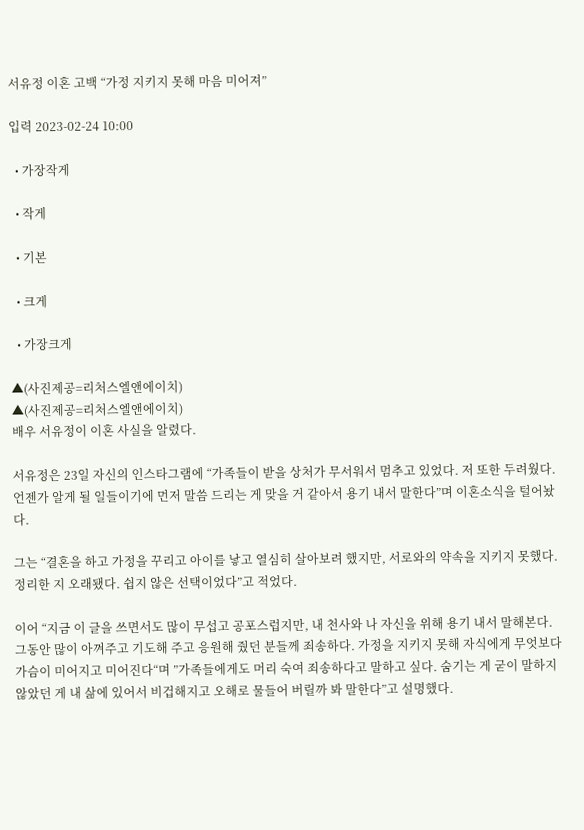서유정 이혼 고백 “가정 지키지 못해 마음 미어져”

입력 2023-02-24 10:00

  • 가장작게

  • 작게

  • 기본

  • 크게

  • 가장크게

▲(사진제공=리처스엘앤에이치)
▲(사진제공=리처스엘앤에이치)
배우 서유정이 이혼 사실을 알렸다.

서유정은 23일 자신의 인스타그램에 “가족들이 받을 상처가 무서워서 멈추고 있었다. 저 또한 두려웠다. 언젠가 알게 될 일들이기에 먼저 말씀 드리는 게 맞을 거 같아서 용기 내서 말한다”며 이혼소식을 털어놨다.

그는 “결혼을 하고 가정을 꾸리고 아이를 낳고 열심히 살아보려 했지만, 서로와의 약속을 지키지 못했다. 정리한 지 오래됐다. 쉽지 않은 선택이었다”고 적었다.

이어 “지금 이 글을 쓰면서도 많이 무섭고 공포스럽지만, 내 천사와 나 자신을 위해 용기 내서 말해본다. 그동안 많이 아껴주고 기도해 주고 응원해 줬던 분들께 죄송하다. 가정을 지키지 못해 자식에게 무엇보다 가슴이 미어지고 미어진다“며 ”가족들에게도 머리 숙여 죄송하다고 말하고 싶다. 숨기는 게 굳이 말하지 않았던 게 내 삶에 있어서 비겁해지고 오해로 물들어 버릴까 봐 말한다”고 설명했다.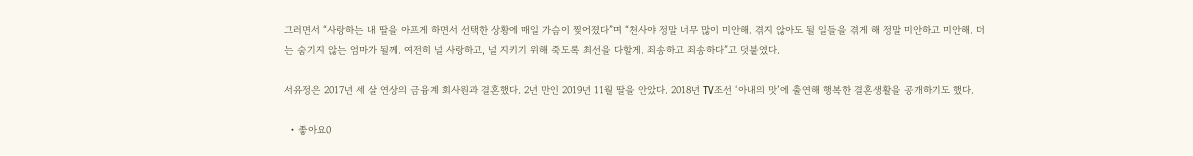그러면서 “사랑하는 내 딸을 아프게 하면서 선택한 상황에 매일 가슴이 찢어졌다”며 “천사야 정말 너무 많이 미안해. 겪지 않아도 될 일들을 겪게 해 정말 미안하고 미안해. 더는 숨기지 않는 엄마가 될께. 여전히 널 사랑하고, 널 지키기 위해 죽도록 최선을 다할게. 죄송하고 죄송하다”고 덧붙였다.

서유정은 2017년 세 살 연상의 금융계 회사원과 결혼했다. 2년 만인 2019년 11월 딸을 안았다. 2018년 TV조선 ‘아내의 맛’에 출연해 행복한 결혼생활을 공개하기도 했다.

  • 좋아요0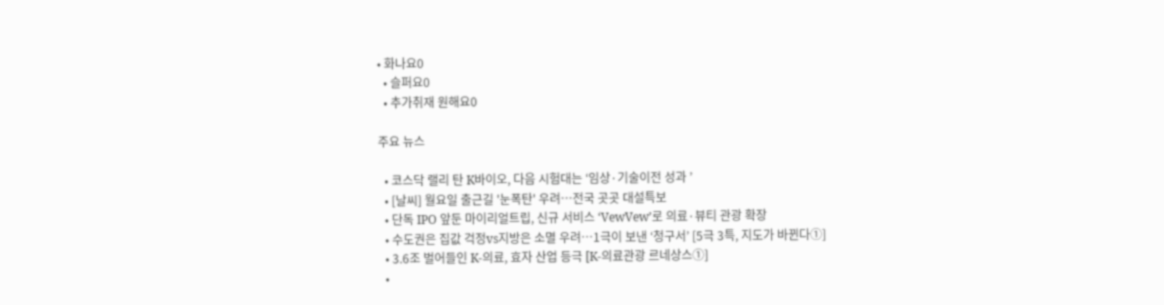• 화나요0
  • 슬퍼요0
  • 추가취재 원해요0

주요 뉴스

  • 코스닥 랠리 탄 K바이오, 다음 시험대는 ‘임상·기술이전 성과 ’
  • [날씨] 월요일 출근길 '눈폭탄' 우려…전국 곳곳 대설특보
  • 단독 IPO 앞둔 마이리얼트립, 신규 서비스 ‘VewVew’로 의료·뷰티 관광 확장
  • 수도권은 집값 걱정vs지방은 소멸 우려…1극이 보낸 ‘청구서’ [5극 3특, 지도가 바뀐다①]
  • 3.6조 벌어들인 K-의료, 효자 산업 등극 [K-의료관광 르네상스①]
  •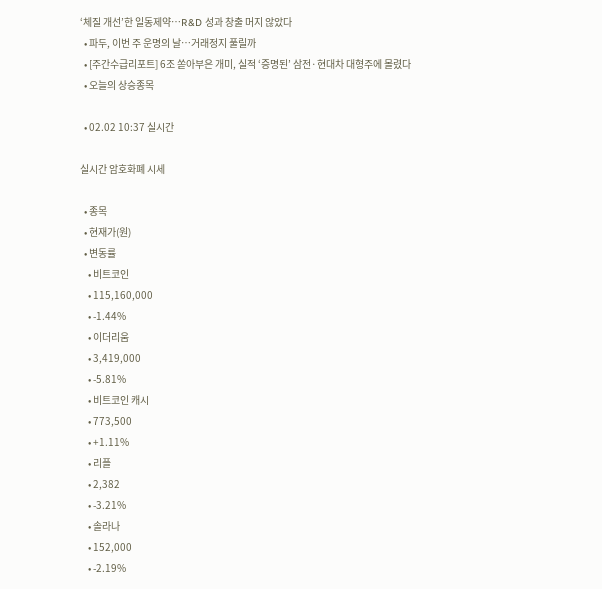‘체질 개선’한 일동제약…R&D 성과 창출 머지 않았다
  • 파두, 이번 주 운명의 날…거래정지 풀릴까
  • [주간수급리포트] 6조 쏟아부은 개미, 실적 ‘증명된’ 삼전·현대차 대형주에 몰렸다
  • 오늘의 상승종목

  • 02.02 10:37 실시간

실시간 암호화폐 시세

  • 종목
  • 현재가(원)
  • 변동률
    • 비트코인
    • 115,160,000
    • -1.44%
    • 이더리움
    • 3,419,000
    • -5.81%
    • 비트코인 캐시
    • 773,500
    • +1.11%
    • 리플
    • 2,382
    • -3.21%
    • 솔라나
    • 152,000
    • -2.19%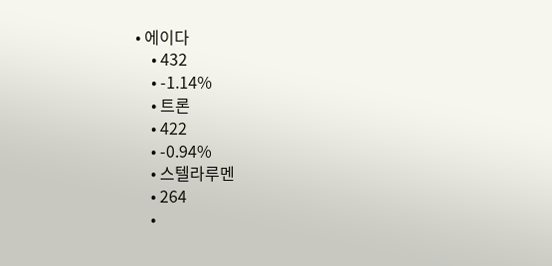• 에이다
    • 432
    • -1.14%
    • 트론
    • 422
    • -0.94%
    • 스텔라루멘
    • 264
    •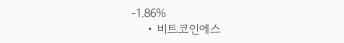-1.86%
    • 비트코인에스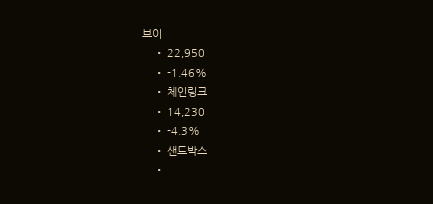브이
    • 22,950
    • -1.46%
    • 체인링크
    • 14,230
    • -4.3%
    • 샌드박스
    •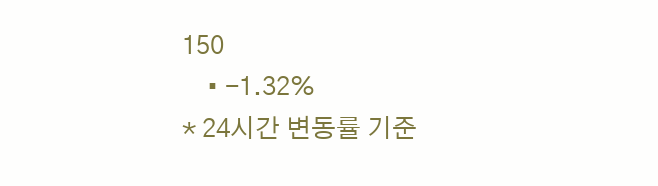150
    • -1.32%
* 24시간 변동률 기준